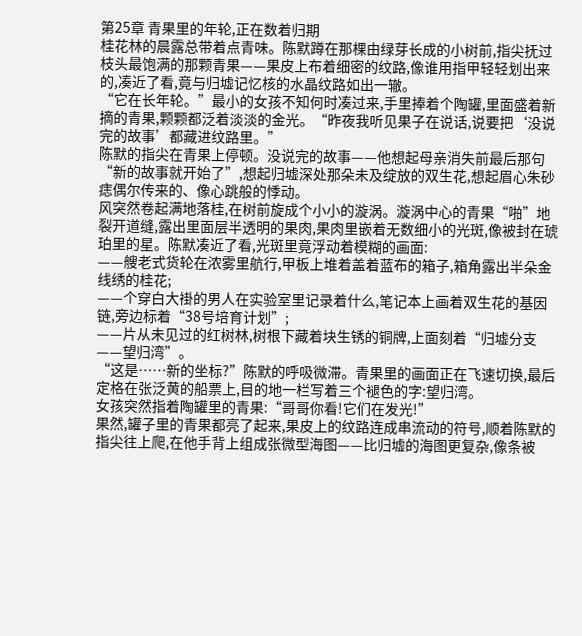第25章 青果里的年轮,正在数着归期
桂花林的晨露总带着点青味。陈默蹲在那棵由绿芽长成的小树前,指尖抚过枝头最饱满的那颗青果——果皮上布着细密的纹路,像谁用指甲轻轻划出来的,凑近了看,竟与归墟记忆核的水晶纹路如出一辙。
“它在长年轮。”最小的女孩不知何时凑过来,手里捧着个陶罐,里面盛着新摘的青果,颗颗都泛着淡淡的金光。“昨夜我听见果子在说话,说要把‘没说完的故事’都藏进纹路里。”
陈默的指尖在青果上停顿。没说完的故事——他想起母亲消失前最后那句“新的故事就开始了”,想起归墟深处那朵未及绽放的双生花,想起眉心朱砂痣偶尔传来的、像心跳般的悸动。
风突然卷起满地落桂,在树前旋成个小小的漩涡。漩涡中心的青果“啪”地裂开道缝,露出里面层半透明的果肉,果肉里嵌着无数细小的光斑,像被封在琥珀里的星。陈默凑近了看,光斑里竟浮动着模糊的画面:
——艘老式货轮在浓雾里航行,甲板上堆着盖着蓝布的箱子,箱角露出半朵金线绣的桂花;
——个穿白大褂的男人在实验室里记录着什么,笔记本上画着双生花的基因链,旁边标着“38号培育计划”;
——片从未见过的红树林,树根下藏着块生锈的铜牌,上面刻着“归墟分支——望归湾”。
“这是……新的坐标?”陈默的呼吸微滞。青果里的画面正在飞速切换,最后定格在张泛黄的船票上,目的地一栏写着三个褪色的字:望归湾。
女孩突然指着陶罐里的青果:“哥哥你看!它们在发光!”
果然,罐子里的青果都亮了起来,果皮上的纹路连成串流动的符号,顺着陈默的指尖往上爬,在他手背上组成张微型海图——比归墟的海图更复杂,像条被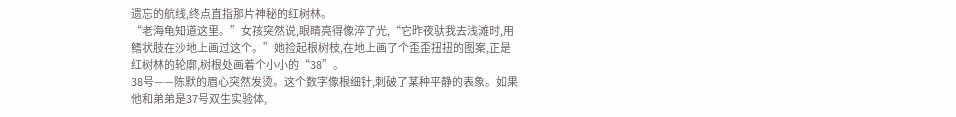遗忘的航线,终点直指那片神秘的红树林。
“老海龟知道这里。”女孩突然说,眼睛亮得像淬了光,“它昨夜驮我去浅滩时,用鳍状肢在沙地上画过这个。”她捡起根树枝,在地上画了个歪歪扭扭的图案,正是红树林的轮廓,树根处画着个小小的“38”。
38号——陈默的眉心突然发烫。这个数字像根细针,刺破了某种平静的表象。如果他和弟弟是37号双生实验体,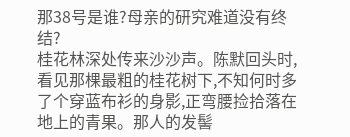那38号是谁?母亲的研究难道没有终结?
桂花林深处传来沙沙声。陈默回头时,看见那棵最粗的桂花树下,不知何时多了个穿蓝布衫的身影,正弯腰捡拾落在地上的青果。那人的发髻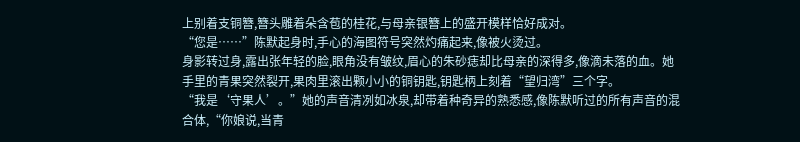上别着支铜簪,簪头雕着朵含苞的桂花,与母亲银簪上的盛开模样恰好成对。
“您是……”陈默起身时,手心的海图符号突然灼痛起来,像被火烫过。
身影转过身,露出张年轻的脸,眼角没有皱纹,眉心的朱砂痣却比母亲的深得多,像滴未落的血。她手里的青果突然裂开,果肉里滚出颗小小的铜钥匙,钥匙柄上刻着“望归湾”三个字。
“我是‘守果人’。”她的声音清冽如冰泉,却带着种奇异的熟悉感,像陈默听过的所有声音的混合体,“你娘说,当青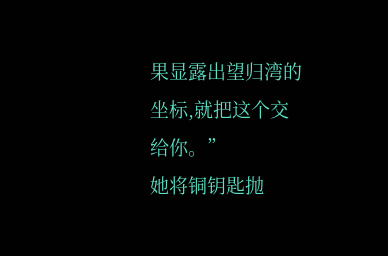果显露出望归湾的坐标,就把这个交给你。”
她将铜钥匙抛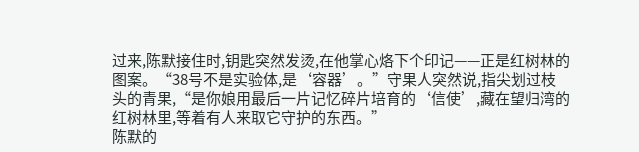过来,陈默接住时,钥匙突然发烫,在他掌心烙下个印记——正是红树林的图案。“38号不是实验体,是‘容器’。”守果人突然说,指尖划过枝头的青果,“是你娘用最后一片记忆碎片培育的‘信使’,藏在望归湾的红树林里,等着有人来取它守护的东西。”
陈默的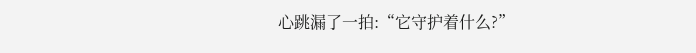心跳漏了一拍:“它守护着什么?”